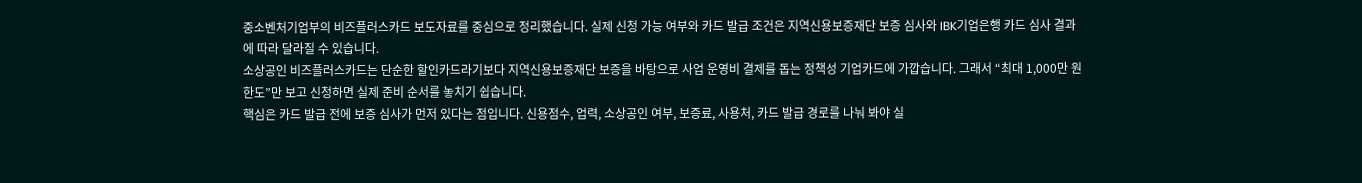중소벤처기업부의 비즈플러스카드 보도자료를 중심으로 정리했습니다. 실제 신청 가능 여부와 카드 발급 조건은 지역신용보증재단 보증 심사와 IBK기업은행 카드 심사 결과에 따라 달라질 수 있습니다.
소상공인 비즈플러스카드는 단순한 할인카드라기보다 지역신용보증재단 보증을 바탕으로 사업 운영비 결제를 돕는 정책성 기업카드에 가깝습니다. 그래서 “최대 1,000만 원 한도”만 보고 신청하면 실제 준비 순서를 놓치기 쉽습니다.
핵심은 카드 발급 전에 보증 심사가 먼저 있다는 점입니다. 신용점수, 업력, 소상공인 여부, 보증료, 사용처, 카드 발급 경로를 나눠 봐야 실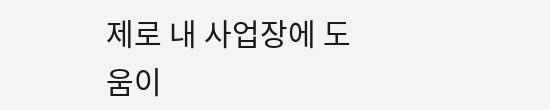제로 내 사업장에 도움이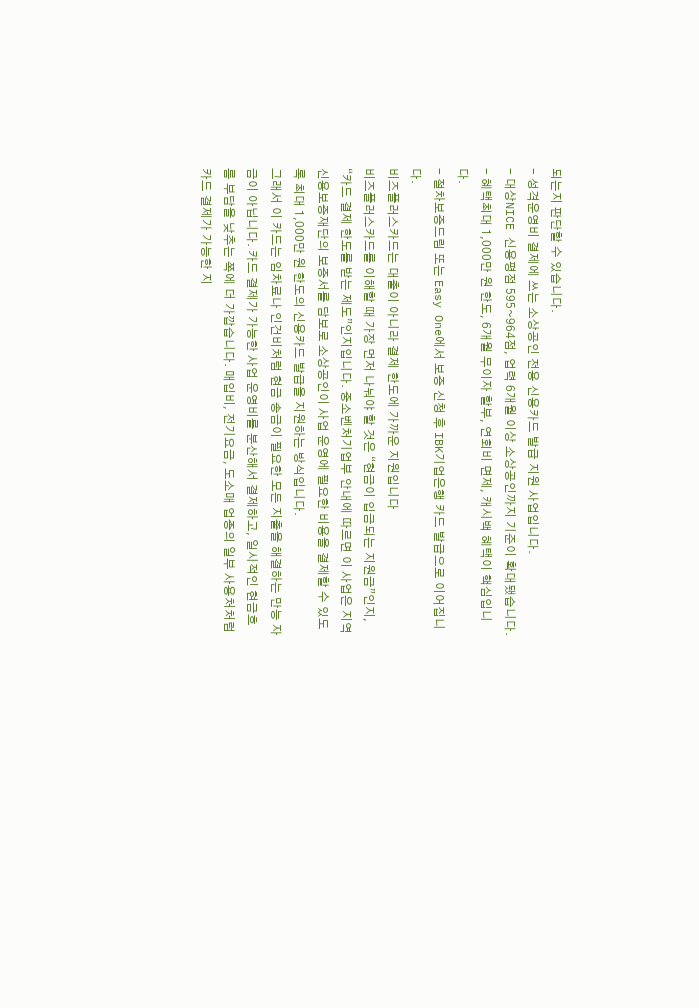되는지 판단할 수 있습니다.
- 성격운영비 결제에 쓰는 소상공인 전용 신용카드 발급 지원 사업입니다.
- 대상NICE 신용평점 595~964점, 업력 6개월 이상 소상공인까지 기준이 확대됐습니다.
- 혜택최대 1,000만 원 한도, 6개월 무이자 할부, 연회비 면제, 캐시백 혜택이 핵심입니다.
- 절차보증드림 또는 Easy One에서 보증 신청 후 IBK기업은행 카드 발급으로 이어집니다.
비즈플러스카드는 대출이 아니라 결제 한도에 가까운 지원입니다
비즈플러스카드를 이해할 때 가장 먼저 나눠야 할 것은 “현금이 입금되는 지원금”인지, “카드 결제 한도를 받는 제도”인지입니다. 중소벤처기업부 안내에 따르면 이 사업은 지역신용보증재단의 보증서를 담보로 소상공인이 사업 운영에 필요한 비용을 결제할 수 있도록 최대 1,000만 원 한도의 신용카드 발급을 지원하는 방식입니다.
그래서 이 카드는 임차료나 인건비처럼 현금 송금이 필요한 모든 지출을 해결하는 만능 자금이 아닙니다. 카드 결제가 가능한 사업 운영비를 분산해서 결제하고, 일시적인 현금흐름 부담을 낮추는 쪽에 더 가깝습니다. 매입비, 전기요금, 도소매 업종의 일부 사용처처럼 카드 결제가 가능한 지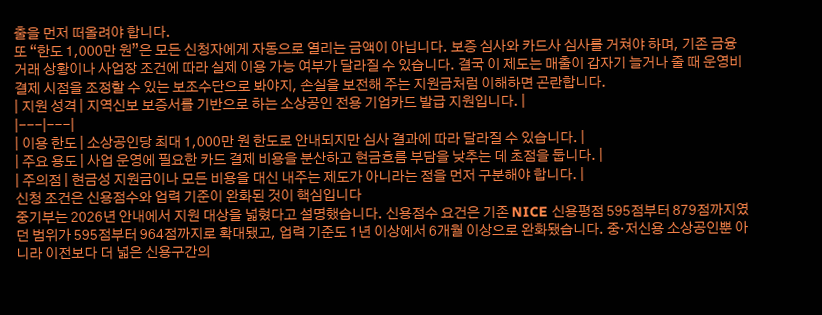출을 먼저 떠올려야 합니다.
또 “한도 1,000만 원”은 모든 신청자에게 자동으로 열리는 금액이 아닙니다. 보증 심사와 카드사 심사를 거쳐야 하며, 기존 금융거래 상황이나 사업장 조건에 따라 실제 이용 가능 여부가 달라질 수 있습니다. 결국 이 제도는 매출이 갑자기 늘거나 줄 때 운영비 결제 시점을 조정할 수 있는 보조수단으로 봐야지, 손실을 보전해 주는 지원금처럼 이해하면 곤란합니다.
| 지원 성격 | 지역신보 보증서를 기반으로 하는 소상공인 전용 기업카드 발급 지원입니다. |
|---|---|
| 이용 한도 | 소상공인당 최대 1,000만 원 한도로 안내되지만 심사 결과에 따라 달라질 수 있습니다. |
| 주요 용도 | 사업 운영에 필요한 카드 결제 비용을 분산하고 현금흐름 부담을 낮추는 데 초점을 둡니다. |
| 주의점 | 현금성 지원금이나 모든 비용을 대신 내주는 제도가 아니라는 점을 먼저 구분해야 합니다. |
신청 조건은 신용점수와 업력 기준이 완화된 것이 핵심입니다
중기부는 2026년 안내에서 지원 대상을 넓혔다고 설명했습니다. 신용점수 요건은 기존 NICE 신용평점 595점부터 879점까지였던 범위가 595점부터 964점까지로 확대됐고, 업력 기준도 1년 이상에서 6개월 이상으로 완화됐습니다. 중·저신용 소상공인뿐 아니라 이전보다 더 넓은 신용구간의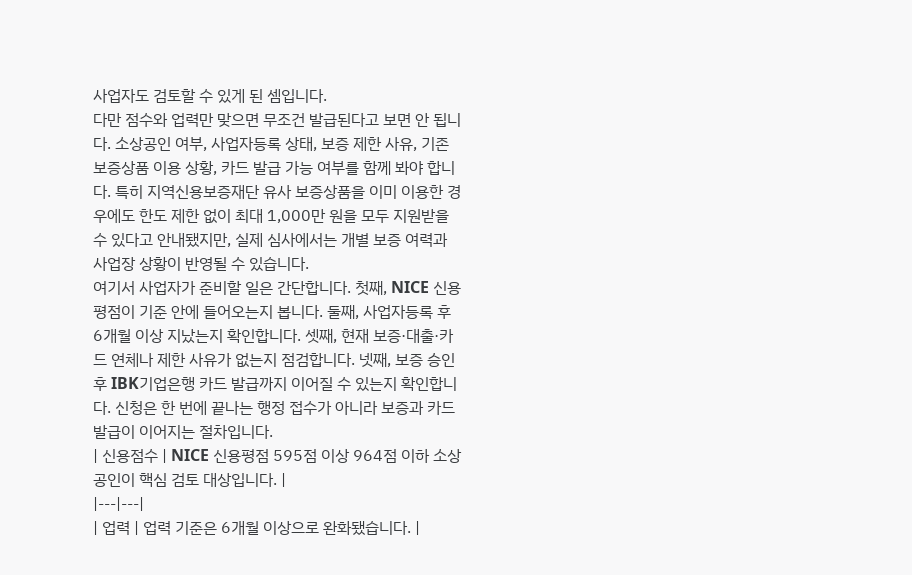사업자도 검토할 수 있게 된 셈입니다.
다만 점수와 업력만 맞으면 무조건 발급된다고 보면 안 됩니다. 소상공인 여부, 사업자등록 상태, 보증 제한 사유, 기존 보증상품 이용 상황, 카드 발급 가능 여부를 함께 봐야 합니다. 특히 지역신용보증재단 유사 보증상품을 이미 이용한 경우에도 한도 제한 없이 최대 1,000만 원을 모두 지원받을 수 있다고 안내됐지만, 실제 심사에서는 개별 보증 여력과 사업장 상황이 반영될 수 있습니다.
여기서 사업자가 준비할 일은 간단합니다. 첫째, NICE 신용평점이 기준 안에 들어오는지 봅니다. 둘째, 사업자등록 후 6개월 이상 지났는지 확인합니다. 셋째, 현재 보증·대출·카드 연체나 제한 사유가 없는지 점검합니다. 넷째, 보증 승인 후 IBK기업은행 카드 발급까지 이어질 수 있는지 확인합니다. 신청은 한 번에 끝나는 행정 접수가 아니라 보증과 카드 발급이 이어지는 절차입니다.
| 신용점수 | NICE 신용평점 595점 이상 964점 이하 소상공인이 핵심 검토 대상입니다. |
|---|---|
| 업력 | 업력 기준은 6개월 이상으로 완화됐습니다. |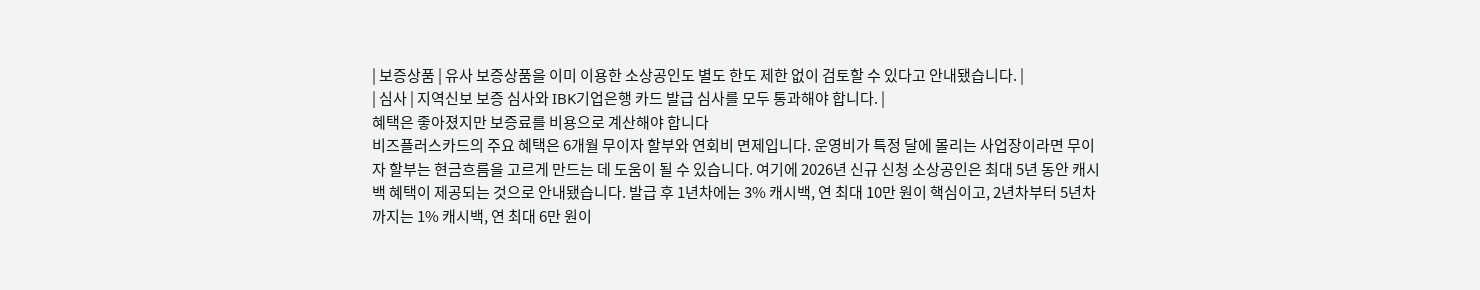| 보증상품 | 유사 보증상품을 이미 이용한 소상공인도 별도 한도 제한 없이 검토할 수 있다고 안내됐습니다. |
| 심사 | 지역신보 보증 심사와 IBK기업은행 카드 발급 심사를 모두 통과해야 합니다. |
혜택은 좋아졌지만 보증료를 비용으로 계산해야 합니다
비즈플러스카드의 주요 혜택은 6개월 무이자 할부와 연회비 면제입니다. 운영비가 특정 달에 몰리는 사업장이라면 무이자 할부는 현금흐름을 고르게 만드는 데 도움이 될 수 있습니다. 여기에 2026년 신규 신청 소상공인은 최대 5년 동안 캐시백 혜택이 제공되는 것으로 안내됐습니다. 발급 후 1년차에는 3% 캐시백, 연 최대 10만 원이 핵심이고, 2년차부터 5년차까지는 1% 캐시백, 연 최대 6만 원이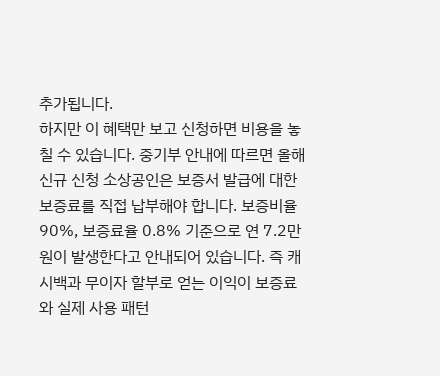추가됩니다.
하지만 이 혜택만 보고 신청하면 비용을 놓칠 수 있습니다. 중기부 안내에 따르면 올해 신규 신청 소상공인은 보증서 발급에 대한 보증료를 직접 납부해야 합니다. 보증비율 90%, 보증료율 0.8% 기준으로 연 7.2만 원이 발생한다고 안내되어 있습니다. 즉 캐시백과 무이자 할부로 얻는 이익이 보증료와 실제 사용 패턴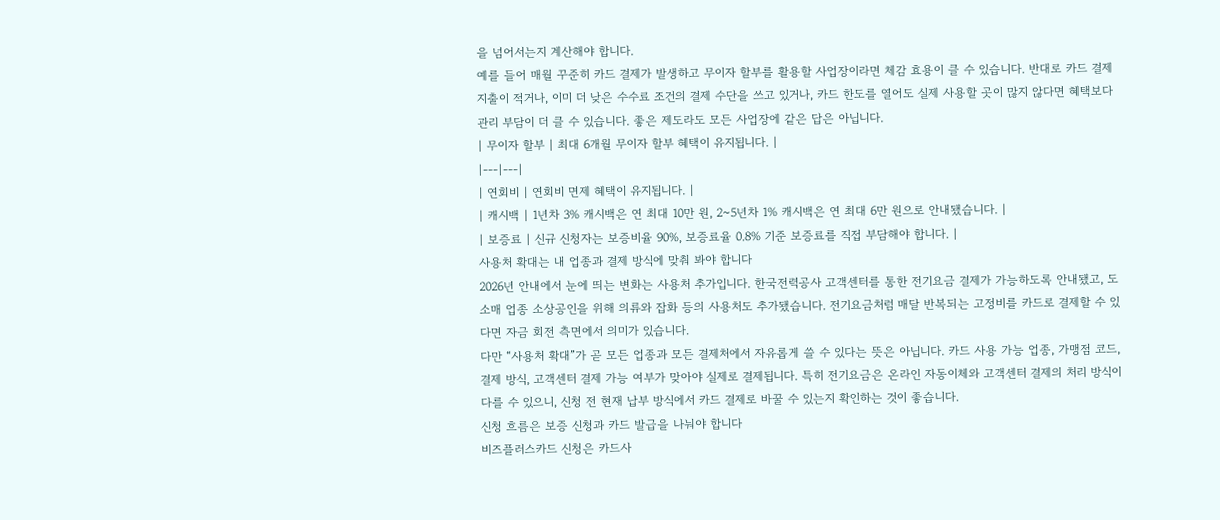을 넘어서는지 계산해야 합니다.
예를 들어 매월 꾸준히 카드 결제가 발생하고 무이자 할부를 활용할 사업장이라면 체감 효용이 클 수 있습니다. 반대로 카드 결제 지출이 적거나, 이미 더 낮은 수수료 조건의 결제 수단을 쓰고 있거나, 카드 한도를 열어도 실제 사용할 곳이 많지 않다면 혜택보다 관리 부담이 더 클 수 있습니다. 좋은 제도라도 모든 사업장에 같은 답은 아닙니다.
| 무이자 할부 | 최대 6개월 무이자 할부 혜택이 유지됩니다. |
|---|---|
| 연회비 | 연회비 면제 혜택이 유지됩니다. |
| 캐시백 | 1년차 3% 캐시백은 연 최대 10만 원, 2~5년차 1% 캐시백은 연 최대 6만 원으로 안내됐습니다. |
| 보증료 | 신규 신청자는 보증비율 90%, 보증료율 0.8% 기준 보증료를 직접 부담해야 합니다. |
사용처 확대는 내 업종과 결제 방식에 맞춰 봐야 합니다
2026년 안내에서 눈에 띄는 변화는 사용처 추가입니다. 한국전력공사 고객센터를 통한 전기요금 결제가 가능하도록 안내됐고, 도소매 업종 소상공인을 위해 의류와 잡화 등의 사용처도 추가됐습니다. 전기요금처럼 매달 반복되는 고정비를 카드로 결제할 수 있다면 자금 회전 측면에서 의미가 있습니다.
다만 “사용처 확대”가 곧 모든 업종과 모든 결제처에서 자유롭게 쓸 수 있다는 뜻은 아닙니다. 카드 사용 가능 업종, 가맹점 코드, 결제 방식, 고객센터 결제 가능 여부가 맞아야 실제로 결제됩니다. 특히 전기요금은 온라인 자동이체와 고객센터 결제의 처리 방식이 다를 수 있으니, 신청 전 현재 납부 방식에서 카드 결제로 바꿀 수 있는지 확인하는 것이 좋습니다.
신청 흐름은 보증 신청과 카드 발급을 나눠야 합니다
비즈플러스카드 신청은 카드사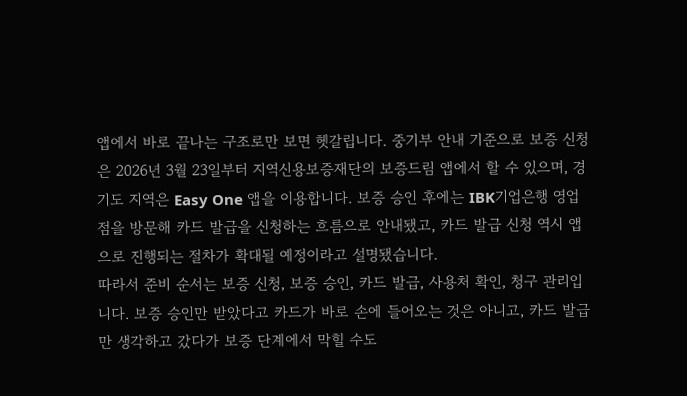앱에서 바로 끝나는 구조로만 보면 헷갈립니다. 중기부 안내 기준으로 보증 신청은 2026년 3월 23일부터 지역신용보증재단의 보증드림 앱에서 할 수 있으며, 경기도 지역은 Easy One 앱을 이용합니다. 보증 승인 후에는 IBK기업은행 영업점을 방문해 카드 발급을 신청하는 흐름으로 안내됐고, 카드 발급 신청 역시 앱으로 진행되는 절차가 확대될 예정이라고 설명됐습니다.
따라서 준비 순서는 보증 신청, 보증 승인, 카드 발급, 사용처 확인, 청구 관리입니다. 보증 승인만 받았다고 카드가 바로 손에 들어오는 것은 아니고, 카드 발급만 생각하고 갔다가 보증 단계에서 막힐 수도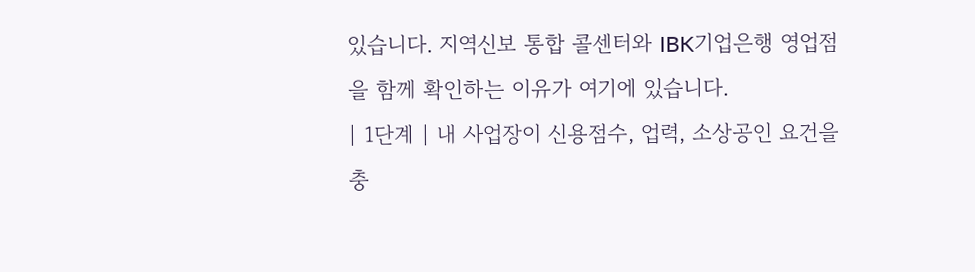있습니다. 지역신보 통합 콜센터와 IBK기업은행 영업점을 함께 확인하는 이유가 여기에 있습니다.
| 1단계 | 내 사업장이 신용점수, 업력, 소상공인 요건을 충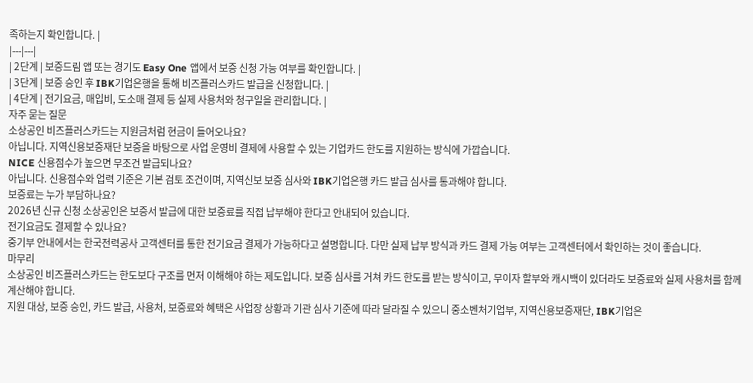족하는지 확인합니다. |
|---|---|
| 2단계 | 보증드림 앱 또는 경기도 Easy One 앱에서 보증 신청 가능 여부를 확인합니다. |
| 3단계 | 보증 승인 후 IBK기업은행을 통해 비즈플러스카드 발급을 신청합니다. |
| 4단계 | 전기요금, 매입비, 도소매 결제 등 실제 사용처와 청구일을 관리합니다. |
자주 묻는 질문
소상공인 비즈플러스카드는 지원금처럼 현금이 들어오나요?
아닙니다. 지역신용보증재단 보증을 바탕으로 사업 운영비 결제에 사용할 수 있는 기업카드 한도를 지원하는 방식에 가깝습니다.
NICE 신용점수가 높으면 무조건 발급되나요?
아닙니다. 신용점수와 업력 기준은 기본 검토 조건이며, 지역신보 보증 심사와 IBK기업은행 카드 발급 심사를 통과해야 합니다.
보증료는 누가 부담하나요?
2026년 신규 신청 소상공인은 보증서 발급에 대한 보증료를 직접 납부해야 한다고 안내되어 있습니다.
전기요금도 결제할 수 있나요?
중기부 안내에서는 한국전력공사 고객센터를 통한 전기요금 결제가 가능하다고 설명합니다. 다만 실제 납부 방식과 카드 결제 가능 여부는 고객센터에서 확인하는 것이 좋습니다.
마무리
소상공인 비즈플러스카드는 한도보다 구조를 먼저 이해해야 하는 제도입니다. 보증 심사를 거쳐 카드 한도를 받는 방식이고, 무이자 할부와 캐시백이 있더라도 보증료와 실제 사용처를 함께 계산해야 합니다.
지원 대상, 보증 승인, 카드 발급, 사용처, 보증료와 혜택은 사업장 상황과 기관 심사 기준에 따라 달라질 수 있으니 중소벤처기업부, 지역신용보증재단, IBK기업은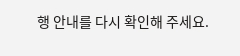행 안내를 다시 확인해 주세요.